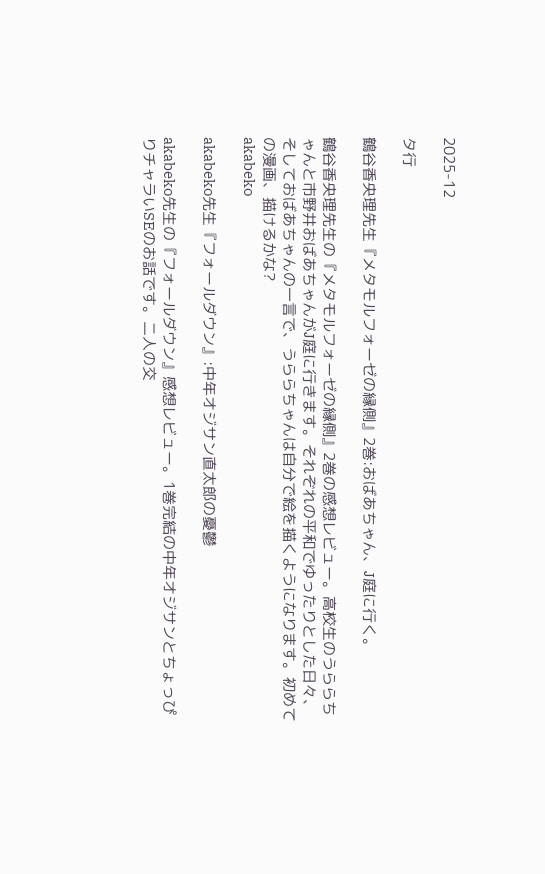2025-12

タ行

鶴谷香央理先生『メタモルフォーゼの縁側』2巻:おばあちゃん、J庭に行く。

鶴谷香央理先生の『メタモルフォーゼの縁側』2巻の感想レビュー。高校生のうららちゃんと市野井おばあちゃんがJ庭に行きます。それぞれの平和でゆったりとした日々、そしておばあちゃんの一言で、うららちゃんは自分で絵を描くようになります。初めての漫画、描けるかな?
akabeko

akabeko先生『フォールダウン』:中年オジサン直太郎の憂鬱

akabeko先生の『フォールダウン』感想レビュー。1巻完結の中年オジサンとちょっぴりチャラいSEのお話です。二人の交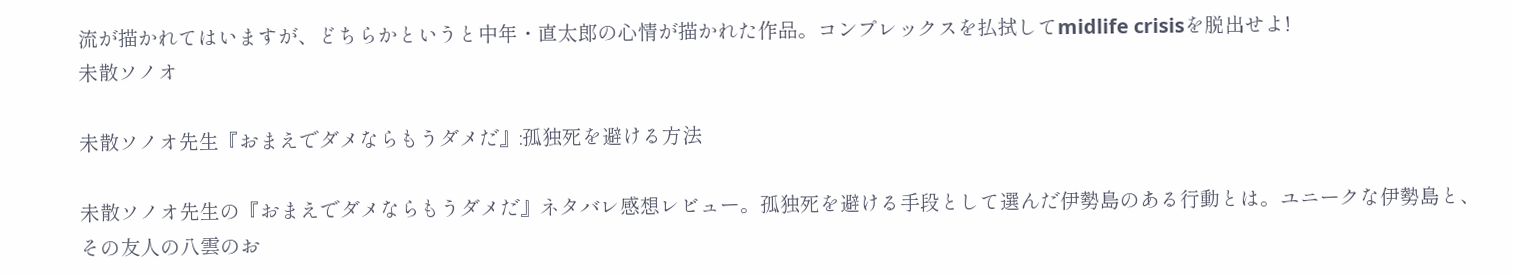流が描かれてはいますが、どちらかというと中年・直太郎の心情が描かれた作品。コンプレックスを払拭してmidlife crisisを脱出せよ!
未散ソノオ

未散ソノオ先生『おまえでダメならもうダメだ』:孤独死を避ける方法

未散ソノオ先生の『おまえでダメならもうダメだ』ネタバレ感想レビュー。孤独死を避ける手段として選んだ伊勢島のある行動とは。ユニークな伊勢島と、その友人の八雲のお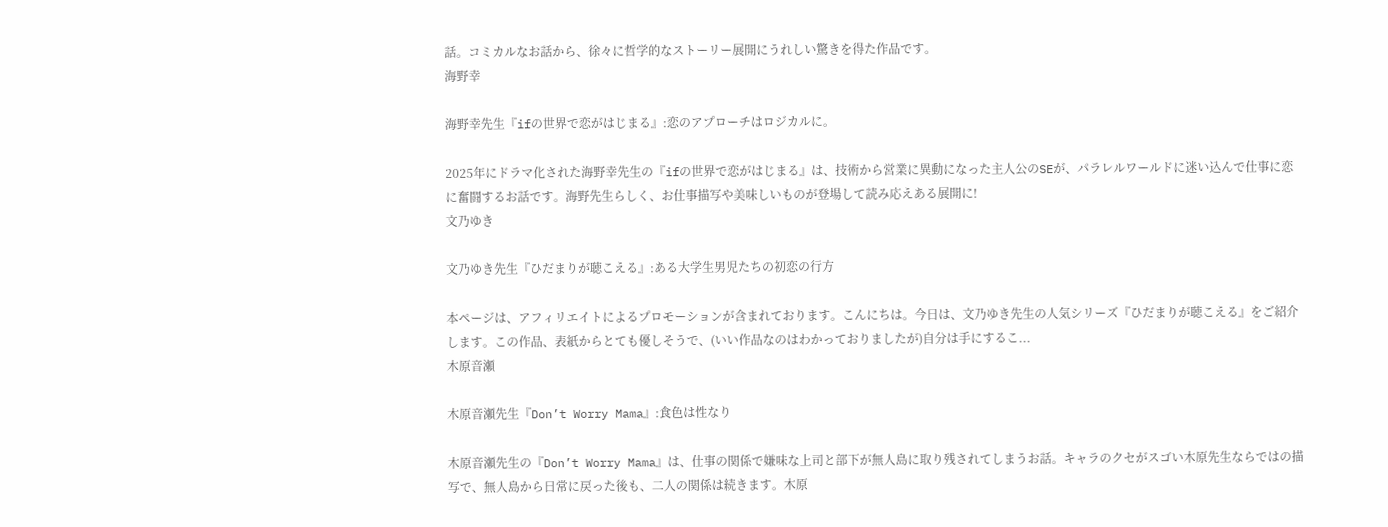話。コミカルなお話から、徐々に哲学的なストーリー展開にうれしい驚きを得た作品です。
海野幸

海野幸先生『ifの世界で恋がはじまる』:恋のアプローチはロジカルに。

2025年にドラマ化された海野幸先生の『ifの世界で恋がはじまる』は、技術から営業に異動になった主人公のSEが、パラレルワールドに迷い込んで仕事に恋に奮闘するお話です。海野先生らしく、お仕事描写や美味しいものが登場して読み応えある展開に!
文乃ゆき

文乃ゆき先生『ひだまりが聴こえる』:ある大学生男児たちの初恋の行方

本ページは、アフィリエイトによるプロモーションが含まれております。こんにちは。今日は、文乃ゆき先生の人気シリーズ『ひだまりが聴こえる』をご紹介します。この作品、表紙からとても優しそうで、(いい作品なのはわかっておりましたが)自分は手にするこ...
木原音瀬

木原音瀬先生『Don’t Worry Mama』:食色は性なり

木原音瀬先生の『Don’t Worry Mama』は、仕事の関係で嫌味な上司と部下が無人島に取り残されてしまうお話。キャラのクセがスゴい木原先生ならではの描写で、無人島から日常に戻った後も、二人の関係は続きます。木原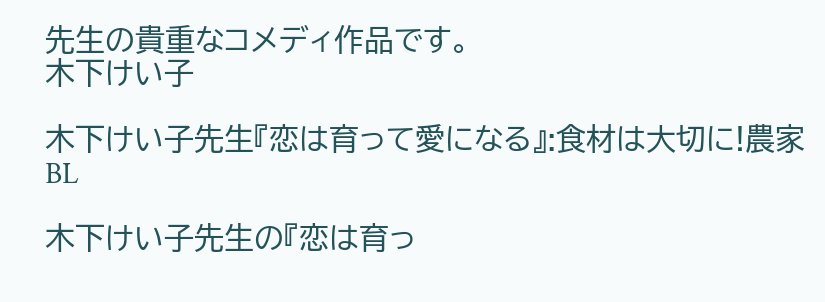先生の貴重なコメディ作品です。
木下けい子

木下けい子先生『恋は育って愛になる』:食材は大切に!農家BL

木下けい子先生の『恋は育っ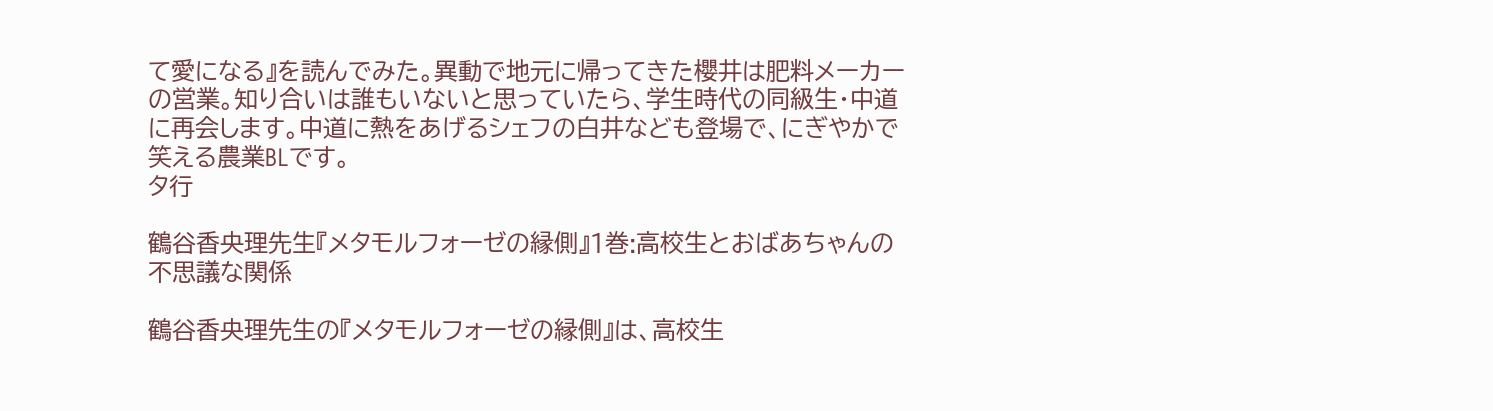て愛になる』を読んでみた。異動で地元に帰ってきた櫻井は肥料メーカーの営業。知り合いは誰もいないと思っていたら、学生時代の同級生・中道に再会します。中道に熱をあげるシェフの白井なども登場で、にぎやかで笑える農業BLです。
タ行

鶴谷香央理先生『メタモルフォーゼの縁側』1巻:高校生とおばあちゃんの不思議な関係

鶴谷香央理先生の『メタモルフォーゼの縁側』は、高校生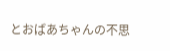とおばあちゃんの不思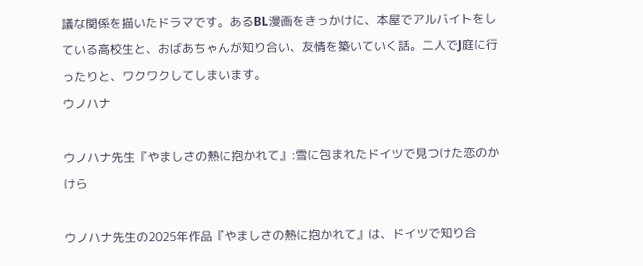議な関係を描いたドラマです。あるBL漫画をきっかけに、本屋でアルバイトをしている高校生と、おばあちゃんが知り合い、友情を築いていく話。二人でJ庭に行ったりと、ワクワクしてしまいます。
ウノハナ

ウノハナ先生『やましさの熱に抱かれて』:雪に包まれたドイツで見つけた恋のかけら

ウノハナ先生の2025年作品『やましさの熱に抱かれて』は、ドイツで知り合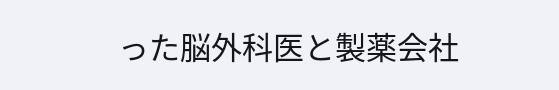った脳外科医と製薬会社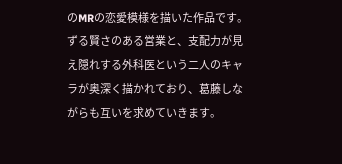のMRの恋愛模様を描いた作品です。ずる賢さのある営業と、支配力が見え隠れする外科医という二人のキャラが奥深く描かれており、葛藤しながらも互いを求めていきます。